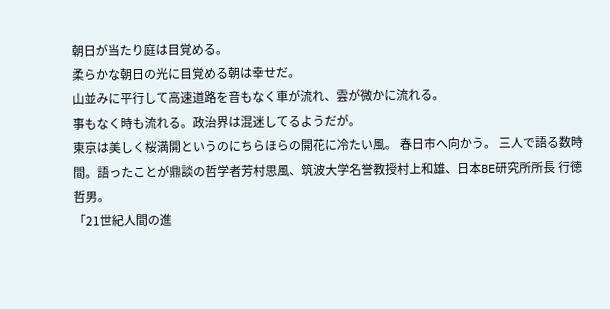朝日が当たり庭は目覚める。
柔らかな朝日の光に目覚める朝は幸せだ。
山並みに平行して高速道路を音もなく車が流れ、雲が微かに流れる。
事もなく時も流れる。政治界は混迷してるようだが。
東京は美しく桜満開というのにちらほらの開花に冷たい風。 春日市へ向かう。 三人で語る数時間。語ったことが鼎談の哲学者芳村思風、筑波大学名誉教授村上和雄、日本BE研究所所長 行徳哲男。
「21世紀人間の進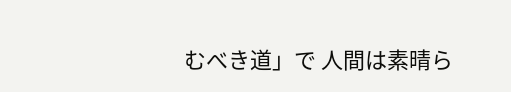むべき道」で 人間は素晴ら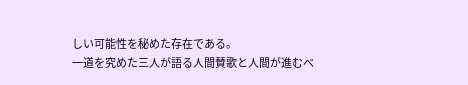しい可能性を秘めた存在である。
一道を究めた三人が語る人間賛歌と人間が進むべ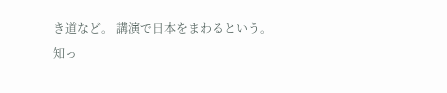き道など。 講演で日本をまわるという。
知っ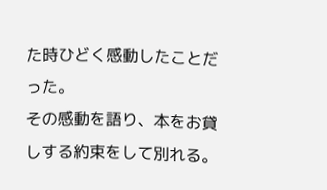た時ひどく感動したことだった。
その感動を語り、本をお貸しする約束をして別れる。